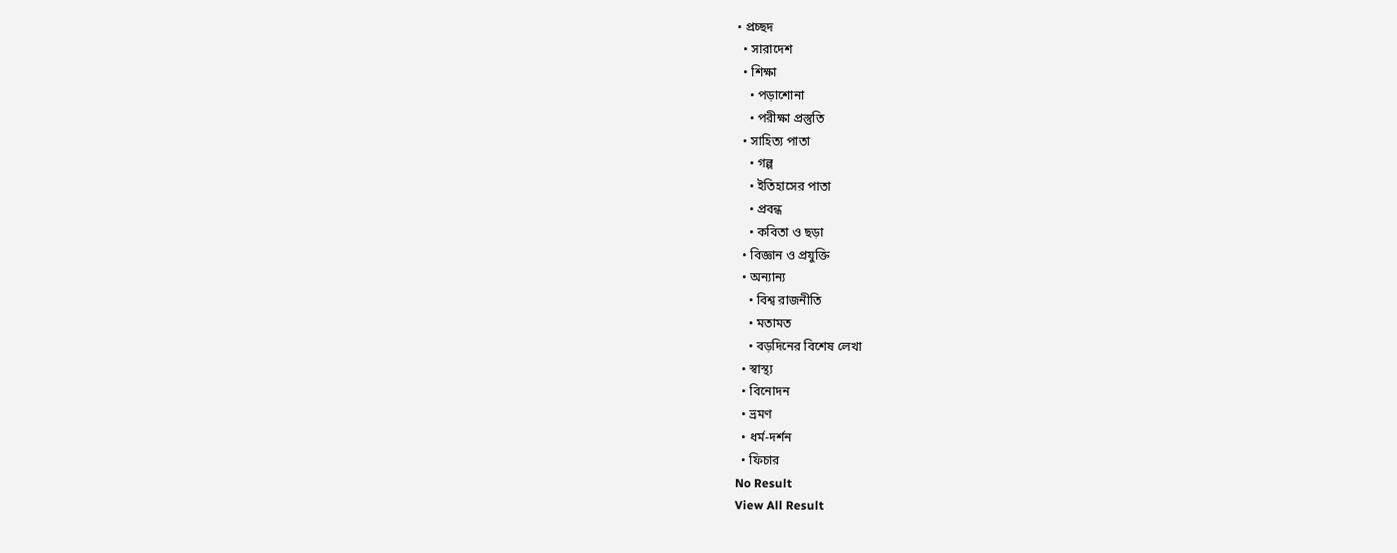• প্রচ্ছদ
  • সারাদেশ
  • শিক্ষা
    • পড়াশোনা
    • পরীক্ষা প্রস্তুতি
  • সাহিত্য পাতা
    • গল্প
    • ইতিহাসের পাতা
    • প্রবন্ধ
    • কবিতা ও ছড়া
  • বিজ্ঞান ও প্রযুক্তি
  • অন্যান্য
    • বিশ্ব রাজনীতি
    • মতামত
    • বড়দিনের বিশেষ লেখা
  • স্বাস্থ্য
  • বিনোদন
  • ভ্রমণ
  • ধর্ম-দর্শন
  • ফিচার
No Result
View All Result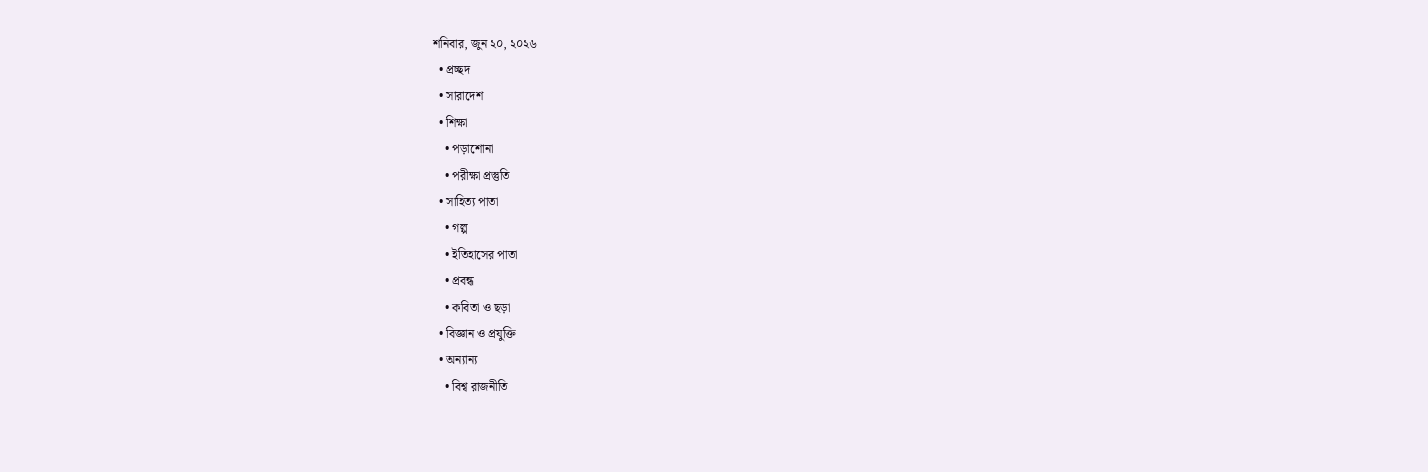শনিবার, জুন ২০, ২০২৬
  • প্রচ্ছদ
  • সারাদেশ
  • শিক্ষা
    • পড়াশোনা
    • পরীক্ষা প্রস্তুতি
  • সাহিত্য পাতা
    • গল্প
    • ইতিহাসের পাতা
    • প্রবন্ধ
    • কবিতা ও ছড়া
  • বিজ্ঞান ও প্রযুক্তি
  • অন্যান্য
    • বিশ্ব রাজনীতি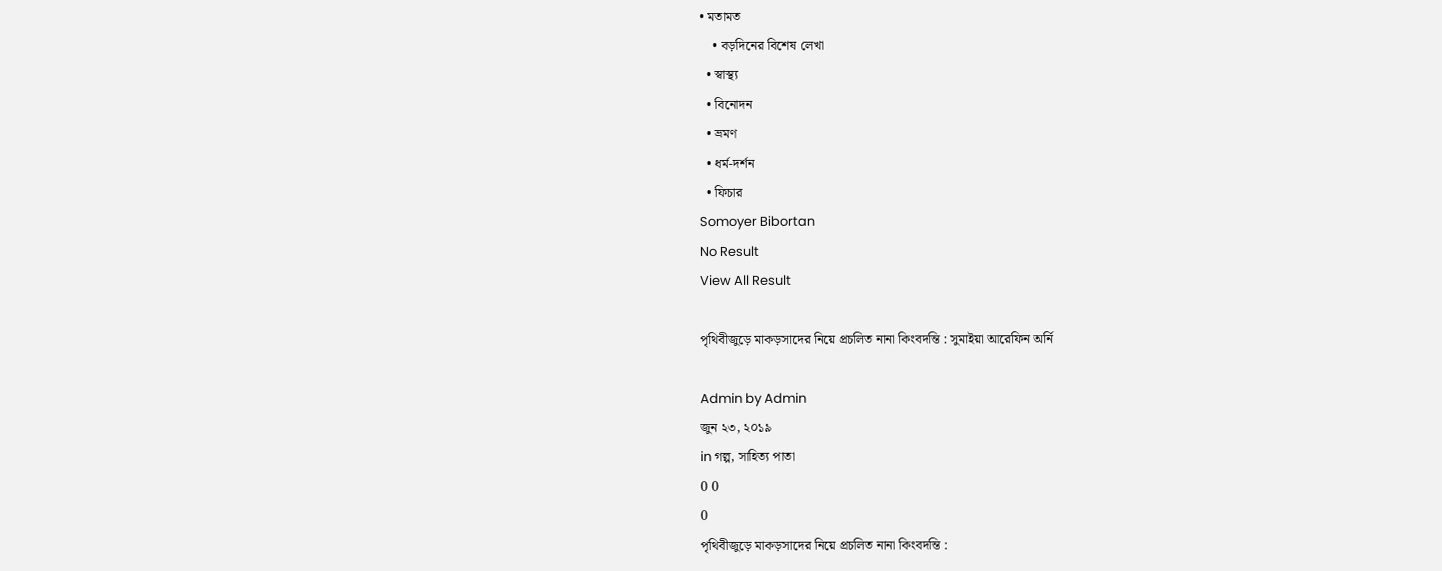• মতামত
    • বড়দিনের বিশেষ লেখা
  • স্বাস্থ্য
  • বিনোদন
  • ভ্রমণ
  • ধর্ম-দর্শন
  • ফিচার
Somoyer Bibortan
No Result
View All Result

পৃথিবীজুড়ে মাকড়সাদের নিয়ে প্রচলিত নানা কিংবদন্তি : সুমাইয়া আরেফিন অর্নি

Admin by Admin
জুন ২৩, ২০১৯
in গল্প, সাহিত্য পাতা
0 0
0
পৃথিবীজুড়ে মাকড়সাদের নিয়ে প্রচলিত নানা কিংবদন্তি :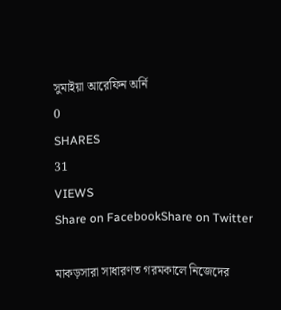সুমাইয়া আরেফিন অর্নি
0
SHARES
31
VIEWS
Share on FacebookShare on Twitter

মাকড়সারা সাধারণত গরমকালে নিজেদের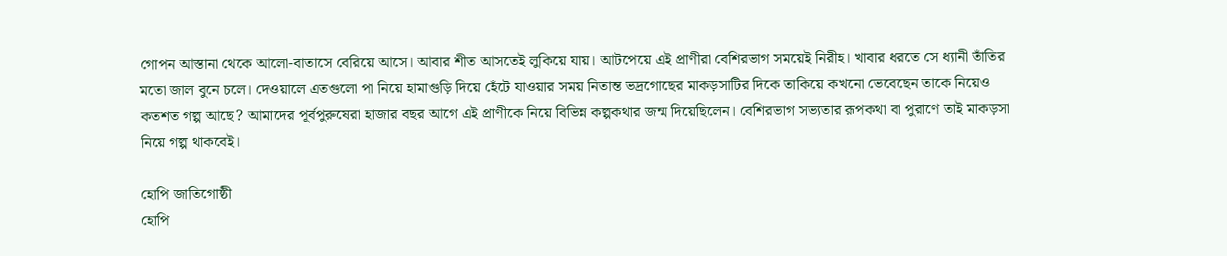গোপন আস্তানা থেকে আলো-বাতাসে বেরিয়ে আসে। আবার শীত আসতেই লুকিয়ে যায়। আটপেয়ে এই প্রাণীরা বেশিরভাগ সময়েই নিরীহ। খাবার ধরতে সে ধ্যানী তাঁতির মতো জাল বুনে চলে। দেওয়ালে এতগুলো পা নিয়ে হামাগুড়ি দিয়ে হেঁটে যাওয়ার সময় নিতান্ত ভদ্রগোছের মাকড়সাটির দিকে তাকিয়ে কখনো ভেবেছেন তাকে নিয়েও কতশত গল্প আছে? আমাদের পূর্বপুরুষেরা হাজার বছর আগে এই প্রাণীকে নিয়ে বিভিন্ন কল্পকথার জন্ম দিয়েছিলেন। বেশিরভাগ সভ্যতার রূপকথা বা পুরাণে তাই মাকড়সা নিয়ে গল্প থাকবেই।

হোপি জাতিগোষ্ঠী
হোপি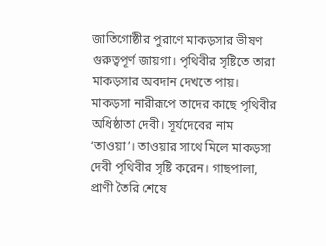জাতিগোষ্ঠীর পুরাণে মাকড়সার ভীষণ গুরুত্বপূর্ণ জায়গা। পৃথিবীর সৃষ্টিতে তারা মাকড়সার অবদান দেখতে পায়। মাকড়সা নারীরূপে তাদের কাছে পৃথিবীর অধিষ্ঠাতা দেবী। সূর্যদেবের নাম ‘তাওয়া’। তাওয়ার সাথে মিলে মাকড়সা দেবী পৃথিবীর সৃষ্টি করেন। গাছপালা, প্রাণী তৈরি শেষে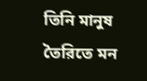তিনি মানুষ তৈরিতে মন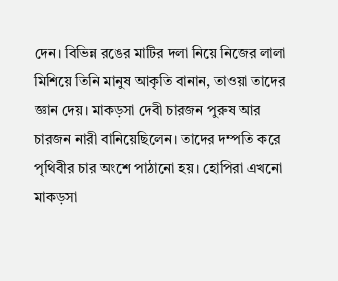দেন। বিভিন্ন রঙের মাটির দলা নিয়ে নিজের লালা মিশিয়ে তিনি মানুষ আকৃতি বানান, তাওয়া তাদের জ্ঞান দেয়। মাকড়সা দেবী চারজন পুরুষ আর চারজন নারী বানিয়েছিলেন। তাদের দম্পতি করে পৃথিবীর চার অংশে পাঠানো হয়। হোপিরা এখনো মাকড়সা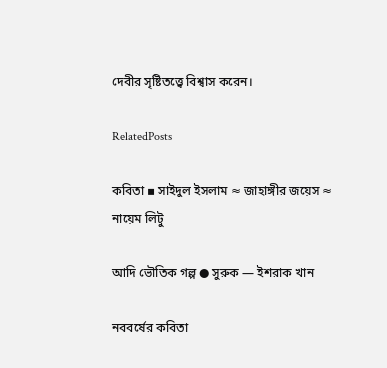দেবীর সৃষ্টিতত্ত্বে বিশ্বাস করেন।

RelatedPosts

কবিতা ▪ সাইদুল ইসলাম ≈ জাহাঙ্গীর জয়েস ≈ নায়েম লিটু

আদি ভৌতিক গল্প ● সুরুক — ইশরাক খান

নববর্ষের কবিতা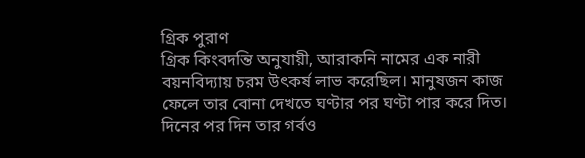গ্রিক পুরাণ
গ্রিক কিংবদন্তি অনুযায়ী, আরাকনি নামের এক নারী বয়নবিদ্যায় চরম উৎকর্ষ লাভ করেছিল। মানুষজন কাজ ফেলে তার বোনা দেখতে ঘণ্টার পর ঘণ্টা পার করে দিত। দিনের পর দিন তার গর্বও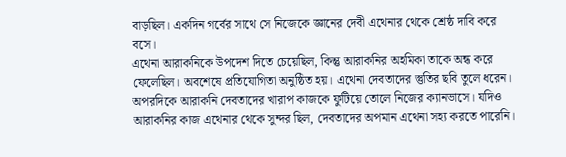বাড়ছিল। একদিন গর্বের সাথে সে নিজেকে জ্ঞানের দেবী এথেনার থেকে শ্রেষ্ঠ দাবি করে বসে।
এথেনা আরাকনিকে উপদেশ দিতে চেয়েছিল, কিন্তু আরাকনির অহমিকা তাকে অন্ধ করে ফেলেছিল। অবশেষে প্রতিযোগিতা অনুষ্ঠিত হয়। এথেনা দেবতাদের স্তুতির ছবি তুলে ধরেন। অপরদিকে আরাকনি দেবতাদের খারাপ কাজকে ফুটিয়ে তোলে নিজের ক্যানভাসে। যদিও আরাকনির কাজ এথেনার থেকে সুন্দর ছিল, দেবতাদের অপমান এথেনা সহ্য করতে পারেনি।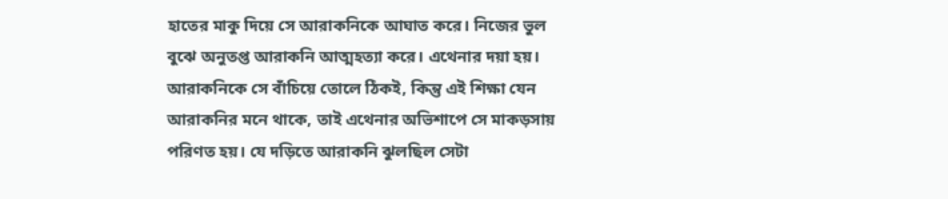হাতের মাকু দিয়ে সে আরাকনিকে আঘাত করে। নিজের ভুল বুঝে অনুতপ্ত আরাকনি আত্মহত্যা করে। এথেনার দয়া হয়। আরাকনিকে সে বাঁচিয়ে তোলে ঠিকই, কিন্তু এই শিক্ষা যেন আরাকনির মনে থাকে, তাই এথেনার অভিশাপে সে মাকড়সায় পরিণত হয়। যে দড়িতে আরাকনি ঝুলছিল সেটা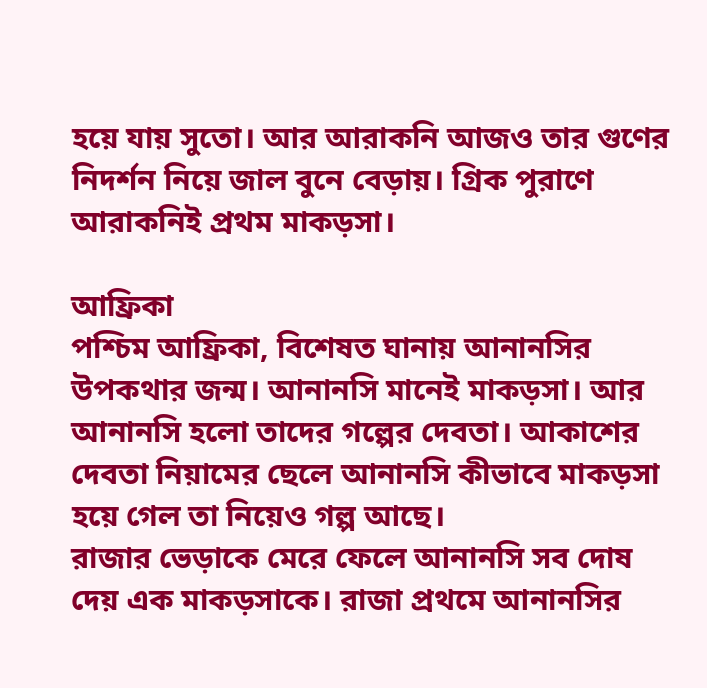হয়ে যায় সুতো। আর আরাকনি আজও তার গুণের নিদর্শন নিয়ে জাল বুনে বেড়ায়। গ্রিক পুরাণে আরাকনিই প্রথম মাকড়সা।

আফ্রিকা
পশ্চিম আফ্রিকা, বিশেষত ঘানায় আনানসির উপকথার জন্ম। আনানসি মানেই মাকড়সা। আর আনানসি হলো তাদের গল্পের দেবতা। আকাশের দেবতা নিয়ামের ছেলে আনানসি কীভাবে মাকড়সা হয়ে গেল তা নিয়েও গল্প আছে।
রাজার ভেড়াকে মেরে ফেলে আনানসি সব দোষ দেয় এক মাকড়সাকে। রাজা প্রথমে আনানসির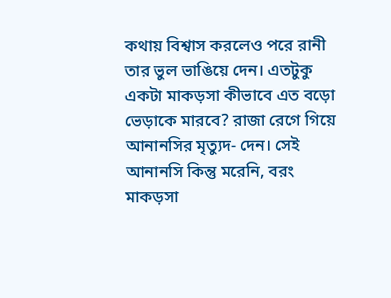কথায় বিশ্বাস করলেও পরে রানী তার ভুল ভাঙিয়ে দেন। এতটুকু একটা মাকড়সা কীভাবে এত বড়ো ভেড়াকে মারবে? রাজা রেগে গিয়ে আনানসির মৃত্যুদ- দেন। সেই আনানসি কিন্তু মরেনি, বরং মাকড়সা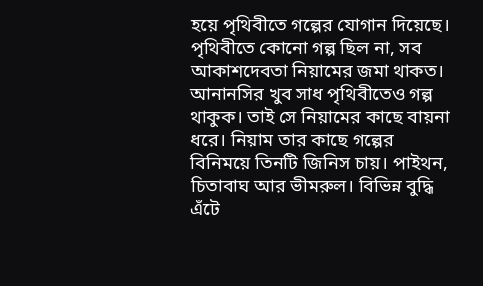হয়ে পৃথিবীতে গল্পের যোগান দিয়েছে। পৃথিবীতে কোনো গল্প ছিল না, সব আকাশদেবতা নিয়ামের জমা থাকত। আনানসির খুব সাধ পৃথিবীতেও গল্প থাকুক। তাই সে নিয়ামের কাছে বায়না ধরে। নিয়াম তার কাছে গল্পের বিনিময়ে তিনটি জিনিস চায়। পাইথন, চিতাবাঘ আর ভীমরুল। বিভিন্ন বুদ্ধি এঁটে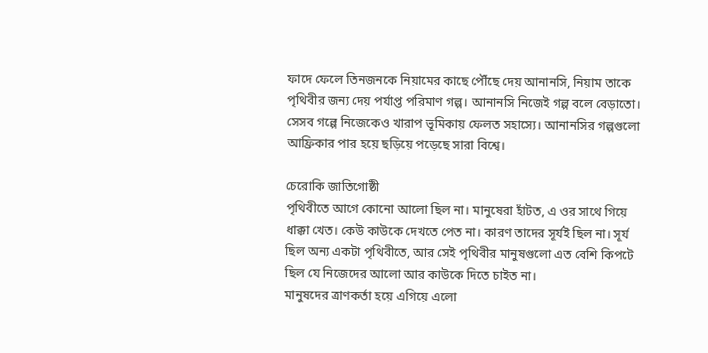ফাদে ফেলে তিনজনকে নিয়ামের কাছে পৌঁছে দেয় আনানসি, নিয়াম তাকে পৃথিবীর জন্য দেয় পর্যাপ্ত পরিমাণ গল্প। আনানসি নিজেই গল্প বলে বেড়াতো। সেসব গল্পে নিজেকেও খারাপ ভূমিকায় ফেলত সহাস্যে। আনানসির গল্পগুলো আফ্রিকার পার হয়ে ছড়িয়ে পড়েছে সারা বিশ্বে।

চেরোকি জাতিগোষ্ঠী
পৃথিবীতে আগে কোনো আলো ছিল না। মানুষেরা হাঁটত, এ ওর সাথে গিয়ে ধাক্কা খেত। কেউ কাউকে দেখতে পেত না। কারণ তাদের সূর্যই ছিল না। সূর্য ছিল অন্য একটা পৃথিবীতে, আর সেই পৃথিবীর মানুষগুলো এত বেশি কিপটে ছিল যে নিজেদের আলো আর কাউকে দিতে চাইত না।
মানুষদের ত্রাণকর্তা হয়ে এগিয়ে এলো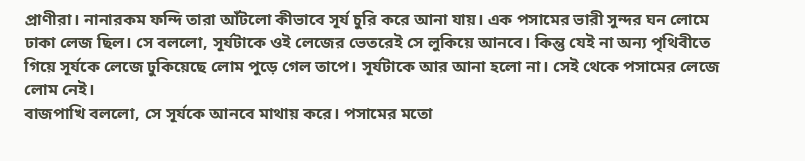প্রাণীরা। নানারকম ফন্দি তারা আঁটলো কীভাবে সূর্য চুরি করে আনা যায়। এক পসামের ভারী সুন্দর ঘন লোমে ঢাকা লেজ ছিল। সে বললো, সূর্যটাকে ওই লেজের ভেতরেই সে লুকিয়ে আনবে। কিন্তু যেই না অন্য পৃথিবীতে গিয়ে সূর্যকে লেজে ঢুকিয়েছে লোম পুড়ে গেল তাপে। সূর্যটাকে আর আনা হলো না। সেই থেকে পসামের লেজে লোম নেই।
বাজপাখি বললো, সে সূর্যকে আনবে মাথায় করে। পসামের মতো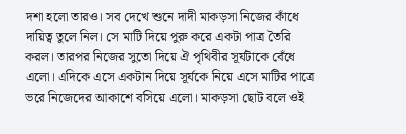দশা হলো তারও। সব দেখে শুনে দাদী মাকড়সা নিজের কাঁধে দায়িত্ব তুলে নিল। সে মাটি দিয়ে পুরু করে একটা পাত্র তৈরি করল। তারপর নিজের সুতো দিয়ে ঐ পৃথিবীর সূর্যটাকে বেঁধে এলো। এদিকে এসে একটান দিয়ে সূর্যকে নিয়ে এসে মাটির পাত্রে ভরে নিজেদের আকাশে বসিয়ে এলো। মাকড়সা ছোট বলে ওই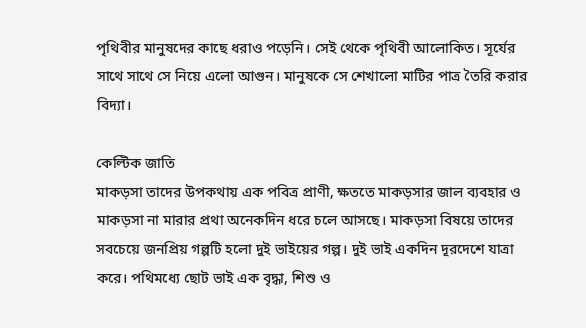পৃথিবীর মানুষদের কাছে ধরাও পড়েনি। সেই থেকে পৃথিবী আলোকিত। সূর্যের সাথে সাথে সে নিয়ে এলো আগুন। মানুষকে সে শেখালো মাটির পাত্র তৈরি করার বিদ্যা।

কেল্টিক জাতি
মাকড়সা তাদের উপকথায় এক পবিত্র প্রাণী, ক্ষততে মাকড়সার জাল ব্যবহার ও মাকড়সা না মারার প্রথা অনেকদিন ধরে চলে আসছে। মাকড়সা বিষয়ে তাদের সবচেয়ে জনপ্রিয় গল্পটি হলো দুই ভাইয়ের গল্প। দুই ভাই একদিন দূরদেশে যাত্রা করে। পথিমধ্যে ছোট ভাই এক বৃদ্ধা, শিশু ও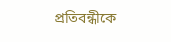প্রতিবন্ধীকে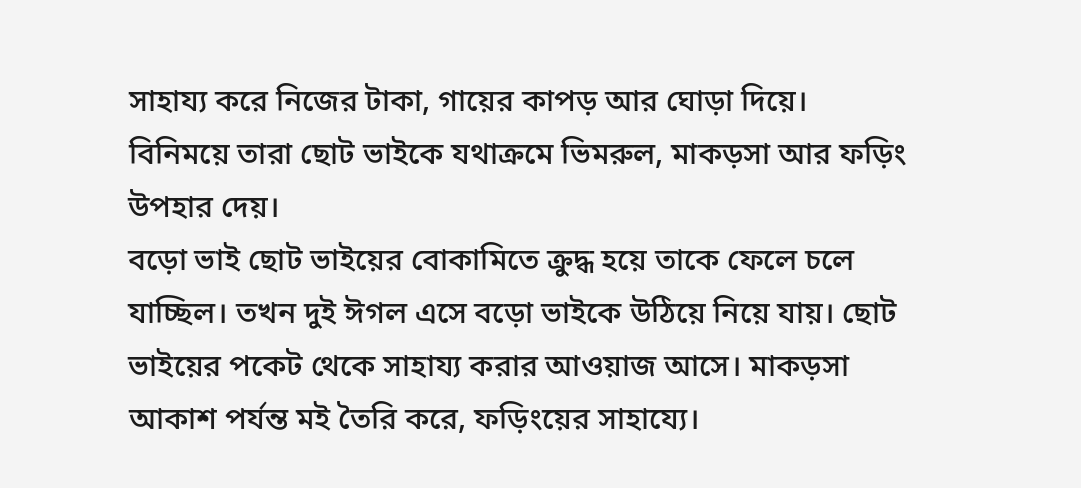সাহায্য করে নিজের টাকা, গায়ের কাপড় আর ঘোড়া দিয়ে। বিনিময়ে তারা ছোট ভাইকে যথাক্রমে ভিমরুল, মাকড়সা আর ফড়িং উপহার দেয়।
বড়ো ভাই ছোট ভাইয়ের বোকামিতে ক্রুদ্ধ হয়ে তাকে ফেলে চলে যাচ্ছিল। তখন দুই ঈগল এসে বড়ো ভাইকে উঠিয়ে নিয়ে যায়। ছোট ভাইয়ের পকেট থেকে সাহায্য করার আওয়াজ আসে। মাকড়সা আকাশ পর্যন্ত মই তৈরি করে, ফড়িংয়ের সাহায্যে।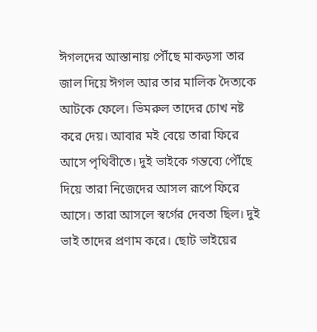ঈগলদের আস্তানায় পৌঁছে মাকড়সা তার জাল দিয়ে ঈগল আর তার মালিক দৈত্যকে আটকে ফেলে। ভিমরুল তাদের চোখ নষ্ট করে দেয়। আবার মই বেয়ে তারা ফিরে আসে পৃথিবীতে। দুই ভাইকে গন্তব্যে পৌঁছে দিয়ে তারা নিজেদের আসল রূপে ফিরে আসে। তারা আসলে স্বর্গের দেবতা ছিল। দুই ভাই তাদের প্রণাম করে। ছোট ভাইয়ের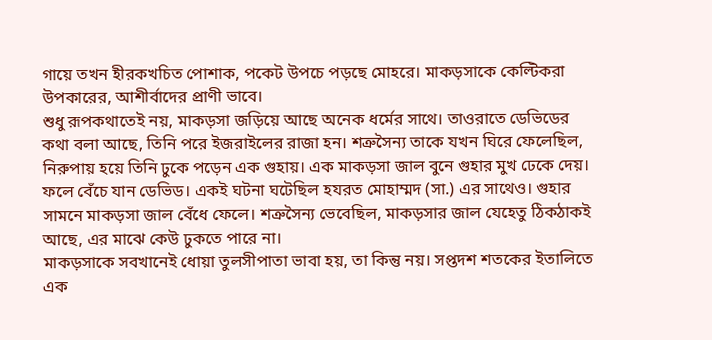গায়ে তখন হীরকখচিত পোশাক, পকেট উপচে পড়ছে মোহরে। মাকড়সাকে কেল্টিকরা উপকারের, আশীর্বাদের প্রাণী ভাবে।
শুধু রূপকথাতেই নয়, মাকড়সা জড়িয়ে আছে অনেক ধর্মের সাথে। তাওরাতে ডেভিডের কথা বলা আছে, তিনি পরে ইজরাইলের রাজা হন। শত্রুসৈন্য তাকে যখন ঘিরে ফেলেছিল, নিরুপায় হয়ে তিনি ঢুকে পড়েন এক গুহায়। এক মাকড়সা জাল বুনে গুহার মুখ ঢেকে দেয়। ফলে বেঁচে যান ডেভিড। একই ঘটনা ঘটেছিল হযরত মোহাম্মদ (সা.) এর সাথেও। গুহার সামনে মাকড়সা জাল বেঁধে ফেলে। শত্রুসৈন্য ভেবেছিল, মাকড়সার জাল যেহেতু ঠিকঠাকই আছে, এর মাঝে কেউ ঢুকতে পারে না।
মাকড়সাকে সবখানেই ধোয়া তুলসীপাতা ভাবা হয়, তা কিন্তু নয়। সপ্তদশ শতকের ইতালিতে এক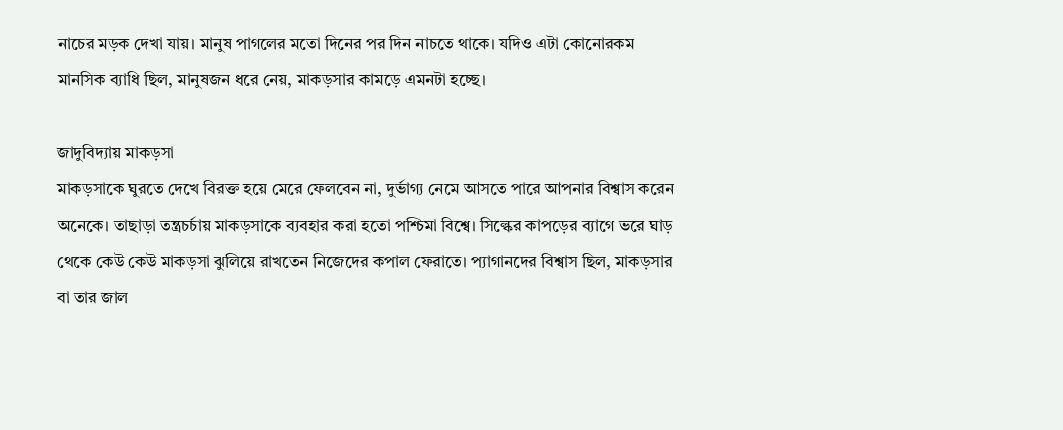নাচের মড়ক দেখা যায়। মানুষ পাগলের মতো দিনের পর দিন নাচতে থাকে। যদিও এটা কোনোরকম মানসিক ব্যাধি ছিল, মানুষজন ধরে নেয়, মাকড়সার কামড়ে এমনটা হচ্ছে।

জাদুবিদ্যায় মাকড়সা
মাকড়সাকে ঘুরতে দেখে বিরক্ত হয়ে মেরে ফেলবেন না, দুর্ভাগ্য নেমে আসতে পারে আপনার বিশ্বাস করেন অনেকে। তাছাড়া তন্ত্রচর্চায় মাকড়সাকে ব্যবহার করা হতো পশ্চিমা বিশ্বে। সিল্কের কাপড়ের ব্যাগে ভরে ঘাড় থেকে কেউ কেউ মাকড়সা ঝুলিয়ে রাখতেন নিজেদের কপাল ফেরাতে। প্যাগানদের বিশ্বাস ছিল, মাকড়সার বা তার জাল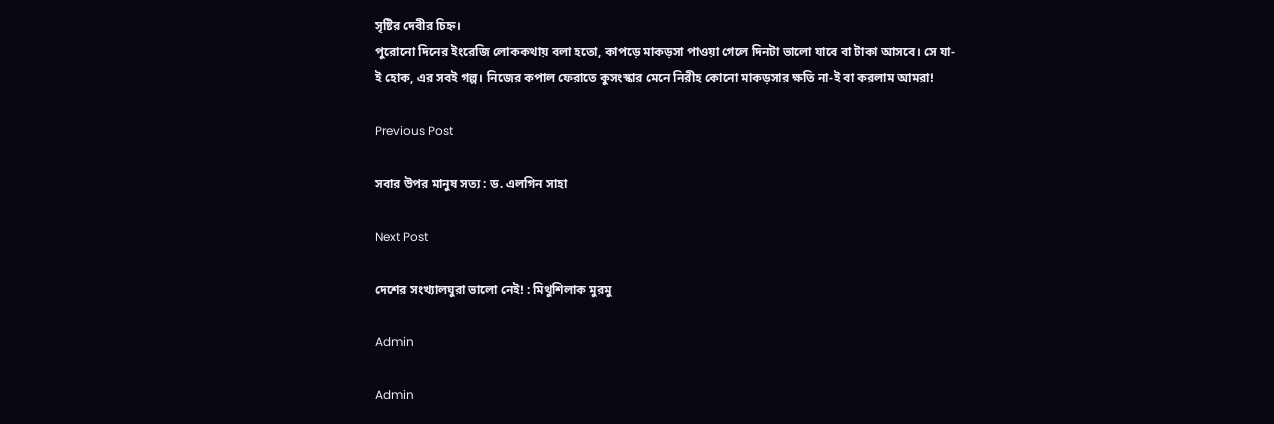সৃষ্টির দেবীর চিহ্ন।
পুরোনো দিনের ইংরেজি লোককথায় বলা হতো, কাপড়ে মাকড়সা পাওয়া গেলে দিনটা ভালো যাবে বা টাকা আসবে। সে যা-ই হোক, এর সবই গল্প। নিজের কপাল ফেরাতে কুসংস্কার মেনে নিরীহ কোনো মাকড়সার ক্ষতি না-ই বা করলাম আমরা!

Previous Post

সবার উপর মানুষ সত্য : ড. এলগিন সাহা

Next Post

দেশের সংখ্যালঘুরা ভালো নেই! : মিথুশিলাক মুরমু

Admin

Admin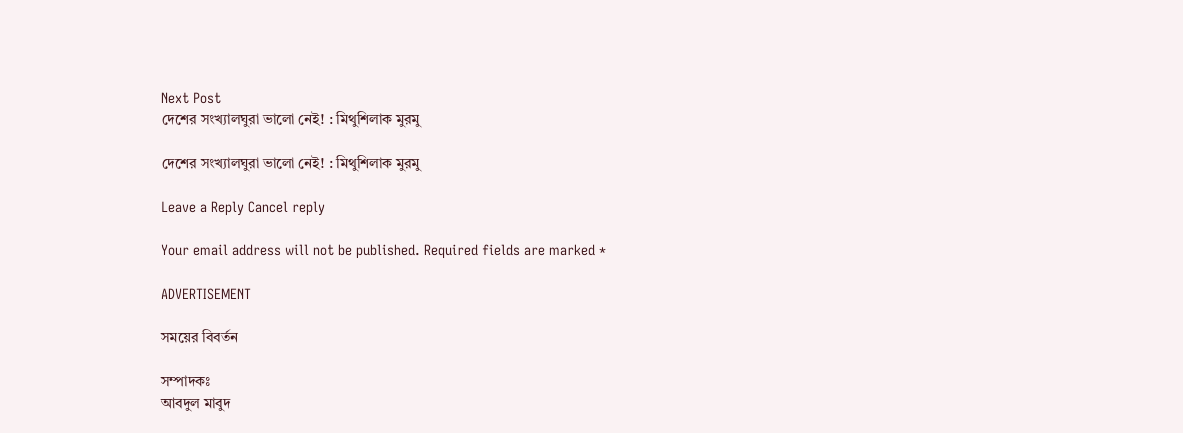Next Post
দেশের সংখ্যালঘুরা ভালো নেই! : মিথুশিলাক মুরমু

দেশের সংখ্যালঘুরা ভালো নেই! : মিথুশিলাক মুরমু

Leave a Reply Cancel reply

Your email address will not be published. Required fields are marked *

ADVERTISEMENT

সময়ের বিবর্তন

সম্পাদকঃ
আবদুল মাবুদ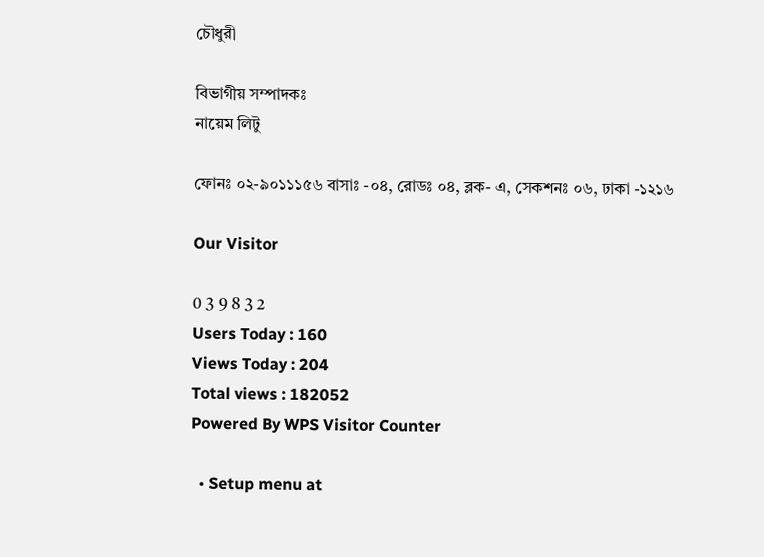চৌধুরী

বিভাগীয় সম্পাদকঃ
নায়েম লিটু

ফোনঃ ০২-৯০১১১৫৬ বাসাঃ -০৪, রোডঃ ০৪, ব্লক- এ, সেকশনঃ ০৬, ঢাকা -১২১৬

Our Visitor

0 3 9 8 3 2
Users Today : 160
Views Today : 204
Total views : 182052
Powered By WPS Visitor Counter

  • Setup menu at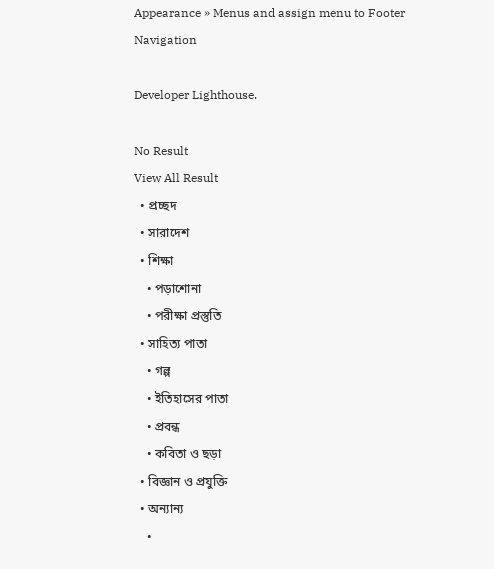Appearance » Menus and assign menu to Footer Navigation

Developer Lighthouse.

No Result
View All Result
  • প্রচ্ছদ
  • সারাদেশ
  • শিক্ষা
    • পড়াশোনা
    • পরীক্ষা প্রস্তুতি
  • সাহিত্য পাতা
    • গল্প
    • ইতিহাসের পাতা
    • প্রবন্ধ
    • কবিতা ও ছড়া
  • বিজ্ঞান ও প্রযুক্তি
  • অন্যান্য
    •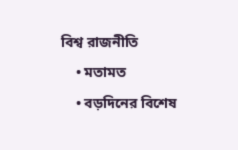বিশ্ব রাজনীতি
    • মতামত
    • বড়দিনের বিশেষ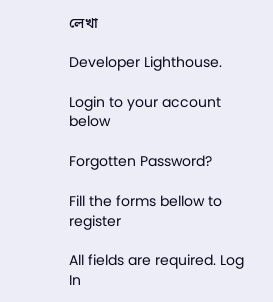লেখা

Developer Lighthouse.

Login to your account below

Forgotten Password?

Fill the forms bellow to register

All fields are required. Log In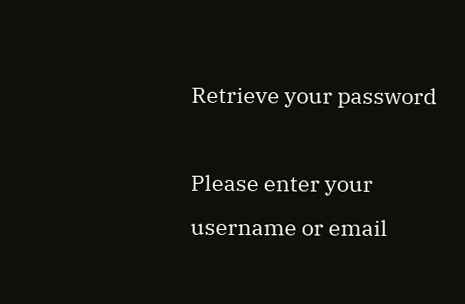Retrieve your password

Please enter your username or email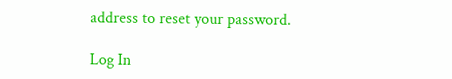address to reset your password.

Log In